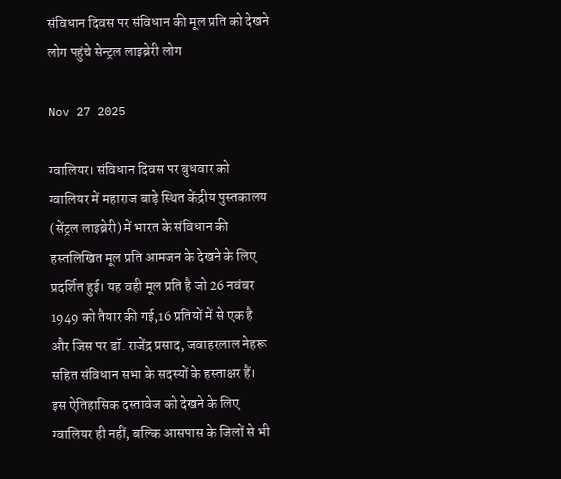संविधान दिवस पर संविधान की मूल प्रति को देखने लोग पहुंचे सेन्ट्रल लाइब्रेरी लोग

Nov 27 2025

ग्वालियर। संविधान दिवस पर बुधवार को ग्वालियर में महाराज बाड़े स्थित केंद्रीय पुस्तकालय (सेंट्रल लाइब्रेरी) में भारत के संविधान की हस्तलिखित मूल प्रति आमजन के देखने के लिए प्रदर्शित हुई। यह वही मूल प्रति है जो 26 नवंबर 1949 को तैयार की गई,16 प्रतियों में से एक है और जिस पर डॉ. राजेंद्र प्रसाद, जवाहरलाल नेहरू सहित संविधान सभा के सदस्यों के हस्ताक्षर हैं।
इस ऐतिहासिक दस्तावेज को देखने के लिए ग्वालियर ही नहीं, बल्कि आसपास के जिलों से भी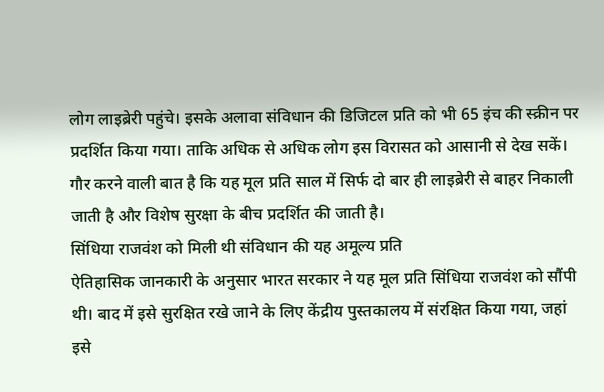लोग लाइब्रेरी पहुंचे। इसके अलावा संविधान की डिजिटल प्रति को भी 65 इंच की स्क्रीन पर प्रदर्शित किया गया। ताकि अधिक से अधिक लोग इस विरासत को आसानी से देख सकें।
गौर करने वाली बात है कि यह मूल प्रति साल में सिर्फ दो बार ही लाइब्रेरी से बाहर निकाली जाती है और विशेष सुरक्षा के बीच प्रदर्शित की जाती है।
सिंधिया राजवंश को मिली थी संविधान की यह अमूल्य प्रति
ऐतिहासिक जानकारी के अनुसार भारत सरकार ने यह मूल प्रति सिंधिया राजवंश को सौंपी थी। बाद में इसे सुरक्षित रखे जाने के लिए केंद्रीय पुस्तकालय में संरक्षित किया गया, जहां इसे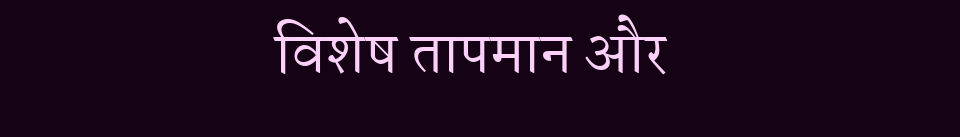विशेष तापमान और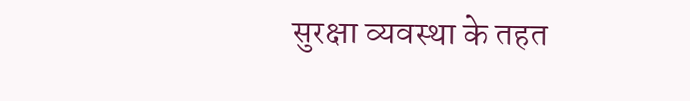सुरक्षा व्यवस्था के तहत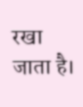रखा जाता है।